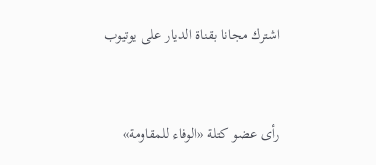اشترك مجانا بقناة الديار على يوتيوب


رأى عضو كتلة «الوفاء للمقاومة»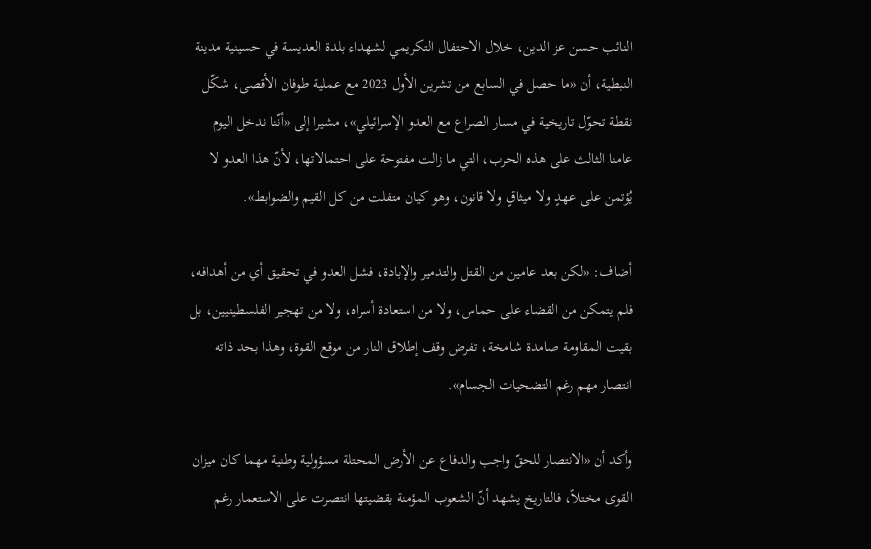النائب حسن عز الدين، خلال الاحتفال التكريمي لشهداء بلدة العديسة في حسينية مدينة النبطية، أن «ما حصل في السابع من تشرين الأول 2023 مع عملية طوفان الأقصى، شكّل نقطة تحوّل تاريخية في مسار الصراع مع العدو الإسرائيلي»، مشيرا إلى «أنّنا ندخل اليوم عامنا الثالث على هذه الحرب، التي ما زالت مفتوحة على احتمالاتها، لأنّ هذا العدو لا يُؤتمن على عهدٍ ولا ميثاقٍ ولا قانون، وهو كيان متفلت من كل القيم والضوابط».

أضاف: «لكن بعد عامين من القتل والتدمير والإبادة، فشل العدو في تحقيق أي من أهدافه، فلم يتمكن من القضاء على حماس، ولا من استعادة أسراه، ولا من تهجير الفلسطينيين، بل بقيت المقاومة صامدة شامخة، تفرض وقف إطلاق النار من موقع القوة، وهذا بحد ذاته انتصار مهم رغم التضحيات الجسام».

وأكد أن «الانتصار للحقّ واجب والدفاع عن الأرض المحتلة مسؤولية وطنية مهما كان ميزان القوى مختلاً، فالتاريخ يشهد أنّ الشعوب المؤمنة بقضيتها انتصرت على الاستعمار رغم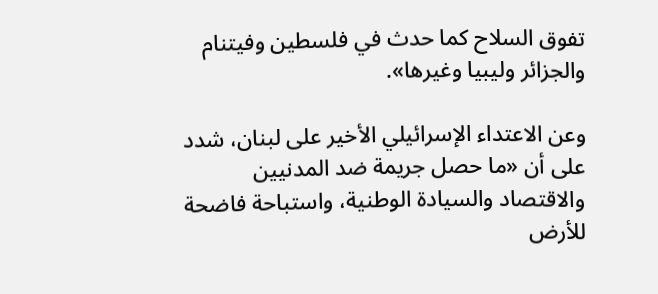تفوق السلاح كما حدث في فلسطين وفيتنام والجزائر وليبيا وغيرها».

وعن الاعتداء الإسرائيلي الأخير على لبنان، شدد على أن «ما حصل جريمة ضد المدنيين والاقتصاد والسيادة الوطنية، واستباحة فاضحة للأرض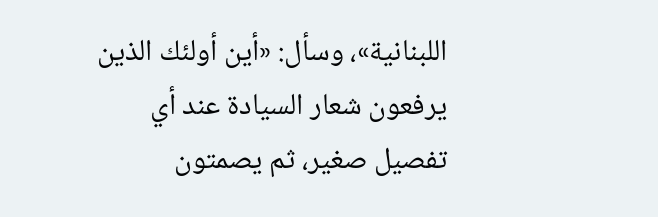اللبنانية»، وسأل: «أين أولئك الذين يرفعون شعار السيادة عند أي تفصيل صغير، ثم يصمتون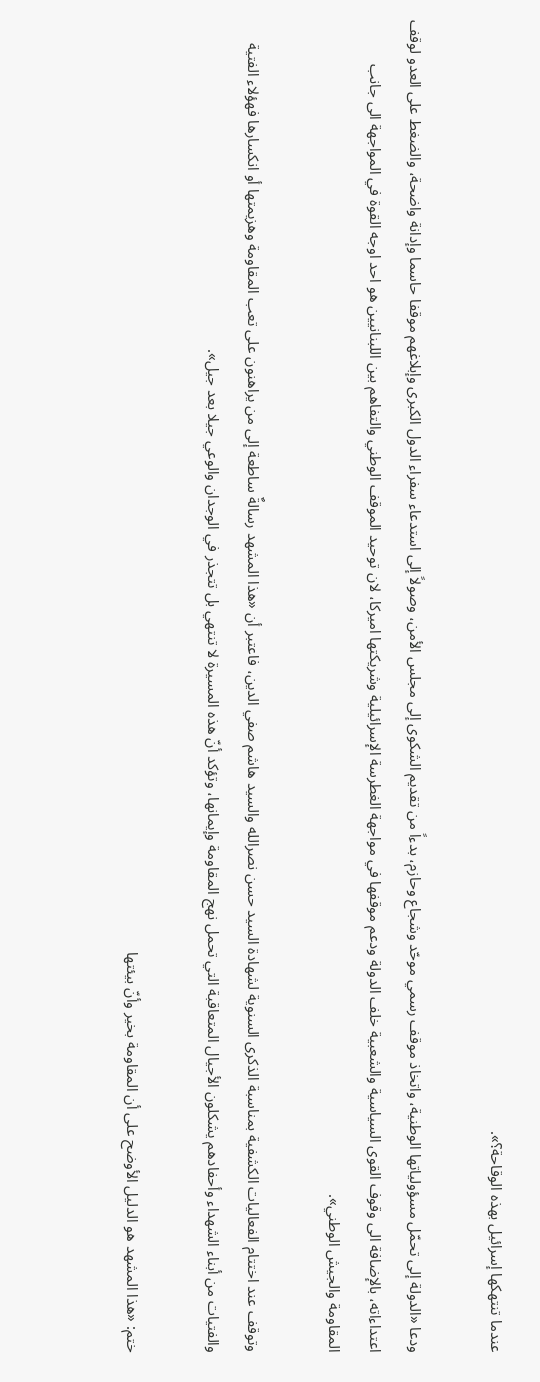عندما تنتهكها إسرائيل بهذه الوقاحة؟».

ودعا «الدولة إلى تحمّل مسؤولياتها الوطنية، واتخاذ موقف رسمي موحّد وشجاع وحازم، بدءاً من تقديم الشكوى إلى مجلس الأمن، وصولاً إلى استدعاء سفراء الدول الكبرى وإبلاغهم موقفا حاسما وإدانة واضحة، والضغط على العدو لوقف اعتداءاته، بالإضافة الى وقوف القوى السياسية والشعبية خلف الدولة ودعم موقفها في مواجهة الغطرسة الإسرائيلية وشريكتها اميركا، لان توحيد الموقف الوطني والتفاهم بين اللبنانيين هو احد اوجه القوة في المواجهة الى جانب المقاومة والجيش الوطني».

وتوقف عند اختتام الفعاليات الكشفية بمناسبة الذكرى السنوية لشهادة السيد حسن نصرالله والسيد هاشم صفي الدين، فاعتبر أن «هذا المشهد رسالةٌ ساطعة إلى من يراهنون على تعب المقاومة وهزيمتها أو انكسارها فهؤلاء الفتية والفتيات من أبناء الشهداء وأحفادهم يشكلون الأجيال المتعاقبة التي تحمل نهج المقاومة وإيمانها، وتؤكد أنّ هذه المسيرة لا تنتهي بل تتجذر في الوجدان والوعي جيلا بعد جيل».

ختم: «هذا المشهد هو الدليل الأوضح على أن المقاومة بخير وأنّ بيئتها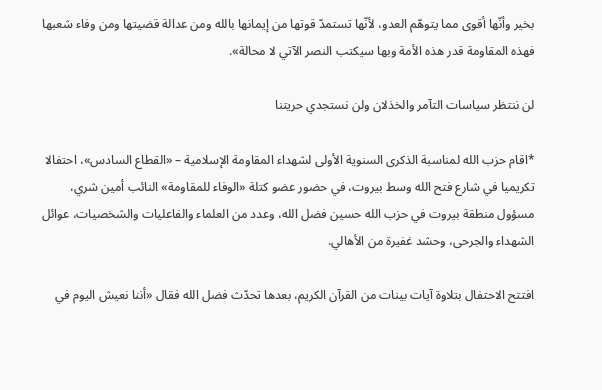بخير وأنّها أقوى مما يتوهّم العدو، لأنّها تستمدّ قوتها من إيمانها بالله ومن عدالة قضيتها ومن وفاء شعبها فهذه المقاومة قدر هذه الأمة وبها سيكتب النصر الآتي لا محالة».

لن ننتظر سياسات التآمر والخذلان ولن نستجدي حريتنا

*اقام حزب الله لمناسبة الذكرى السنوية الأولى لشهداء المقاومة الإسلامية – «القطاع السادس»، احتفالا تكريميا في شارع فتح الله وسط بيروت، في حضور عضو كتلة «الوفاء للمقاومة» النائب أمين شري، مسؤول منطقة بيروت في حزب الله حسين فضل الله، وعدد من العلماء والفاعليات والشخصيات، عوائل الشهداء والجرحى، وحشد غفيرة من الأهالي.

افتتح الاحتفال بتلاوة آيات بينات من القرآن الكريم، بعدها تحدّث فضل الله فقال «أننا نعيش اليوم في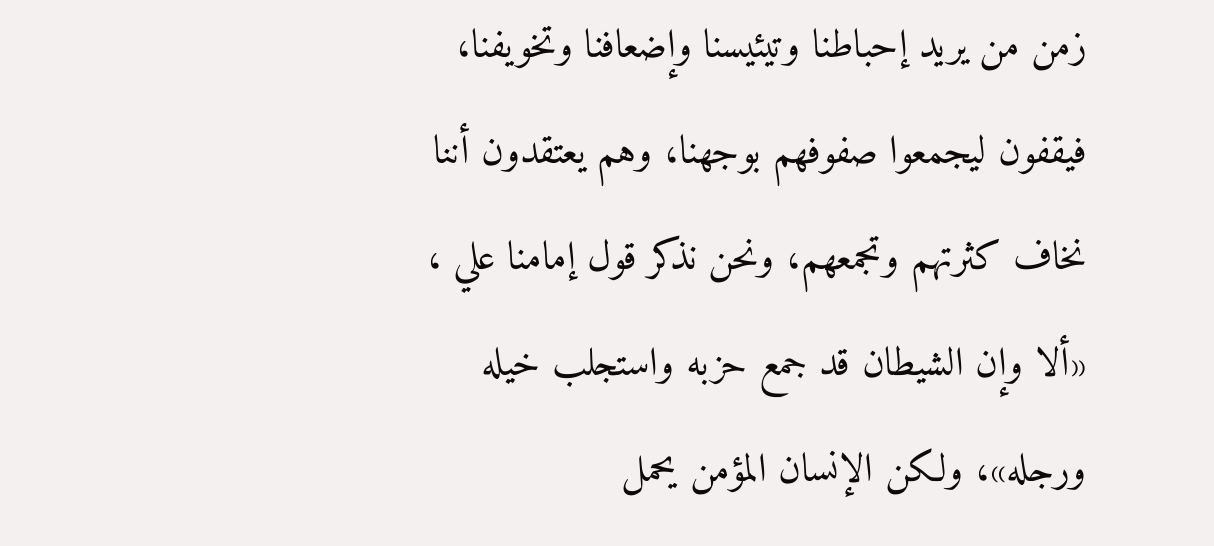زمن من يريد إحباطنا وتيئيسنا وإضعافنا وتخويفنا، فيقفون ليجمعوا صفوفهم بوجهنا، وهم يعتقدون أننا نخاف كثرتهم وتجمعهم، ونحن نذكر قول إمامنا علي ، «ألا وإن الشيطان قد جمع حزبه واستجلب خيله ورجله»، ولكن الإنسان المؤمن يحمل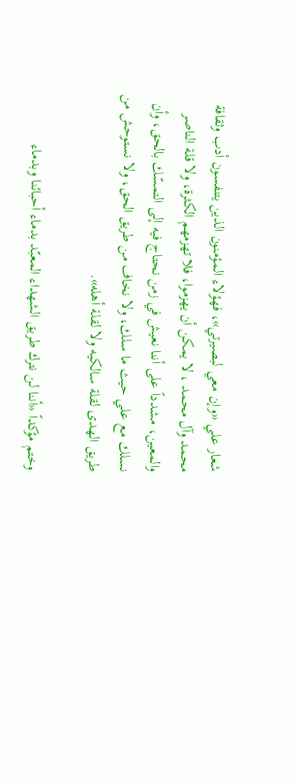شعار علي «وإن معي لبصيرتي»، فهؤلاء المؤمنون الذين يتنفسون أدب وثقافة محمد وآل محمد ، لا يمكن أن يهزموا، فلا تهزمهم الكثرة، ولا قلة الناصر والمعين، مشدداً على أننا نعيش في زمن نحتاج فيه إلى التمسّك بالحق، وأن نسلك مع علي حيث ما سلك، ولا نخاف من طريق الحق، ولا نستوحش من طريق الهدى لقلة سالكيه ولا لقلة أهله».

وختم مؤكداً «أننا لن نترك طريق الشهداء المعبّد بدماء أحبائنا وبدماء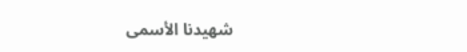شهيدنا الأسمى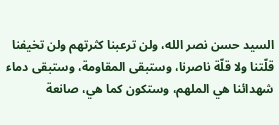السيد حسن نصر الله، ولن ترعبنا كثرتهم ولن تخيفنا قلّتنا ولا قلّة ناصرنا، وستبقى المقاومة، وستبقى دماء شهدائنا هي الملهم، وستكون كما هي، صانعة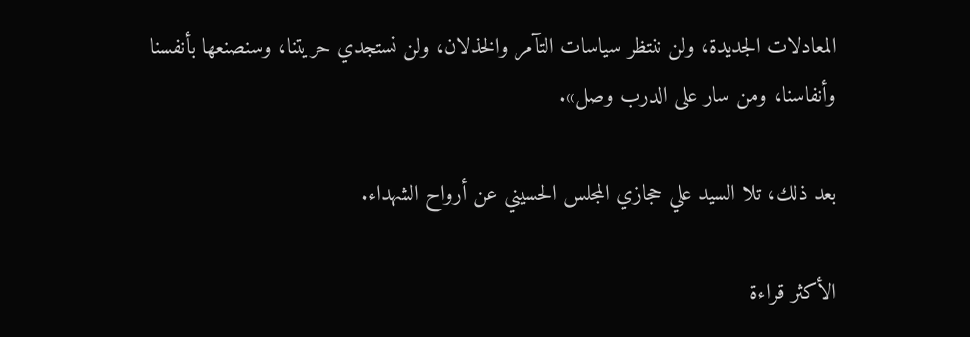المعادلات الجديدة، ولن ننتظر سياسات التآمر والخذلان، ولن نستجدي حريتنا، وسنصنعها بأنفسنا وأنفاسنا، ومن سار على الدرب وصل».

بعد ذلك، تلا السيد علي حجازي المجلس الحسيني عن أرواح الشهداء.

الأكثر قراءة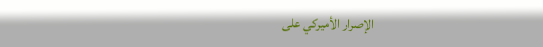الإصرار الأميركي على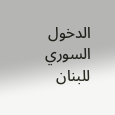الدخول السوري للبنان